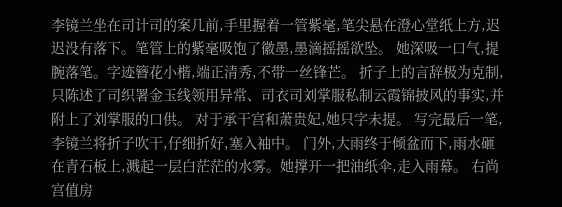李镜兰坐在司计司的案几前,手里握着一管紫毫,笔尖悬在澄心堂纸上方,迟迟没有落下。笔管上的紫毫吸饱了徽墨,墨滴摇摇欲坠。 她深吸一口气,提腕落笔。字迹簪花小楷,端正清秀,不带一丝锋芒。 折子上的言辞极为克制,只陈述了司织署金玉线领用异常、司衣司刘掌服私制云霞锦披风的事实,并附上了刘掌服的口供。 对于承干宫和萧贵妃,她只字未提。 写完最后一笔,李镜兰将折子吹干,仔细折好,塞入袖中。 门外,大雨终于倾盆而下,雨水砸在青石板上,溅起一层白茫茫的水雾。她撑开一把油纸伞,走入雨幕。 右尚宫值房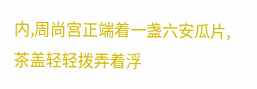内,周尚宫正端着一盏六安瓜片,茶盖轻轻拨弄着浮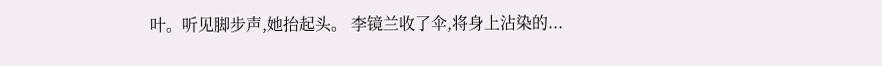叶。听见脚步声,她抬起头。 李镜兰收了伞,将身上沾染的...